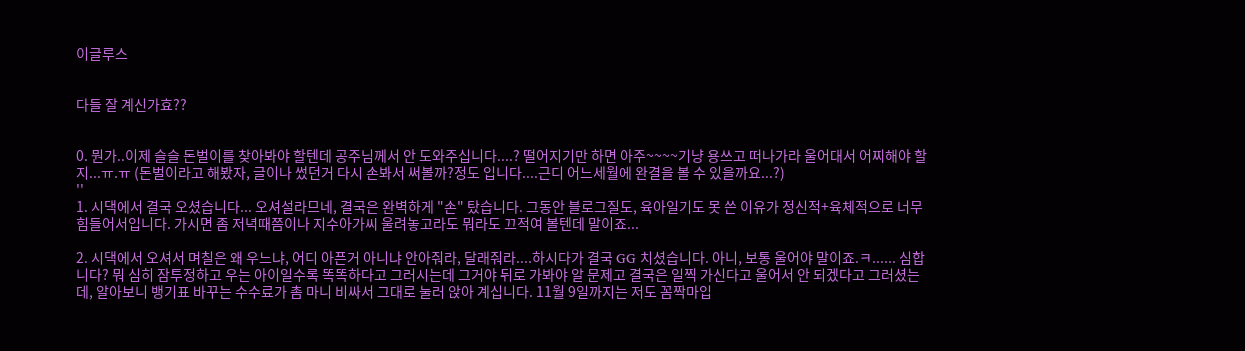이글루스


다들 잘 계신가효??


0. 뭔가..이제 슬슬 돈벌이를 찾아봐야 할텐데 공주님께서 안 도와주십니다....? 떨어지기만 하면 아주~~~~기냥 용쓰고 떠나가라 울어대서 어찌해야 할지...ㅠ.ㅠ (돈벌이라고 해봤자, 글이나 썼던거 다시 손봐서 써볼까?정도 입니다....근디 어느세월에 완결을 볼 수 있을까요...?)
''
1. 시댁에서 결국 오셨습니다... 오셔설라므네, 결국은 완벽하게 "손" 탔습니다. 그동안 블로그질도, 육아일기도 못 쓴 이유가 정신적+육체적으로 너무 힘들어서입니다. 가시면 좀 저녁때쯤이나 지수아가씨 울려놓고라도 뭐라도 끄적여 볼텐데 말이죠...

2. 시댁에서 오셔서 며칠은 왜 우느냐, 어디 아픈거 아니냐 안아줘라, 달래줘라....하시다가 결국 GG 치셨습니다. 아니, 보통 울어야 말이죠.ㅋ...... 심합니다? 뭐 심히 잠투정하고 우는 아이일수록 똑똑하다고 그러시는데 그거야 뒤로 가봐야 알 문제고 결국은 일찍 가신다고 울어서 안 되겠다고 그러셨는데, 알아보니 뱅기표 바꾸는 수수료가 촘 마니 비싸서 그대로 눌러 앉아 계십니다. 11월 9일까지는 저도 꼼짝마입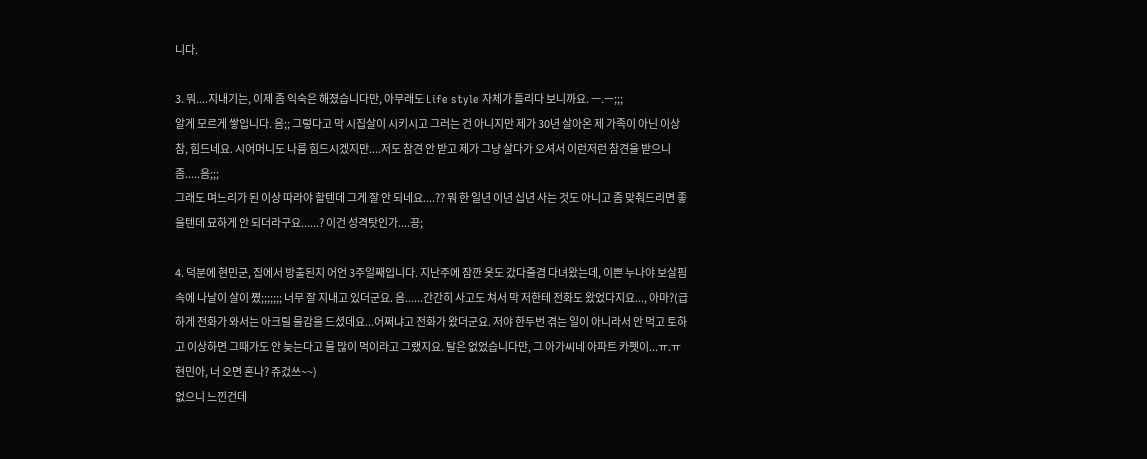니다.

3. 뭐....지내기는, 이제 좀 익숙은 해졌습니다만, 아무래도 Life style 자체가 틀리다 보니까요. ㅡ.ㅡ;;;
알게 모르게 쌓입니다. 음;; 그렇다고 막 시집살이 시키시고 그러는 건 아니지만 제가 30년 살아온 제 가족이 아닌 이상 참, 힘드네요. 시어머니도 나름 힘드시겠지만....저도 참견 안 받고 제가 그냥 살다가 오셔서 이런저런 참견을 받으니 좀.....음;;;
그래도 며느리가 된 이상 따라야 할텐데 그게 잘 안 되네요....?? 뭐 한 일년 이년 십년 사는 것도 아니고 좀 맞춰드리면 좋을텐데 묘하게 안 되더라구요......? 이건 성격탓인가....끙;

4. 덕분에 현민군, 집에서 방출된지 어언 3주일째입니다. 지난주에 잠깐 옷도 갔다줄겸 다녀왔는데, 이쁜 누나야 보살핌 속에 나날이 살이 쪘;;;;;;; 너무 잘 지내고 있더군요. 음......간간히 사고도 쳐서 막 저한테 전화도 왔었다지요..., 아마?(급하게 전화가 와서는 아크릴 물감을 드셨데요...어쩌냐고 전화가 왔더군요. 저야 한두번 겪는 일이 아니라서 안 먹고 토하고 이상하면 그때가도 안 늦는다고 물 많이 먹이라고 그랬지요. 탈은 없었습니다만, 그 아가씨네 아파트 카펫이...ㅠ.ㅠ 현민아, 너 오면 혼나? 쥬겄쓰~~)
없으니 느낀건데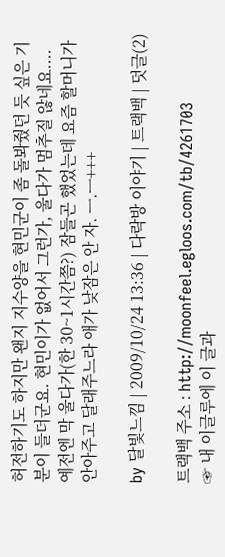허전하기도 하지만 왠지 지수양을 현민군이 좀 돌봐줬던 듯 싶은 기분이 들더군요. 현민이가 없어서 그런가, 울다가 멈추질 않네요.... 예전엔 막 울다가(한 30~1시간쯤?) 잠들곤 했었는데 요즘 할머니가 안아주고 달래주느라 애가 낮잠은 안 자. ㅡ.ㅡ+++

by 달빛느낌 | 2009/10/24 13:36 | 다락방 이야기 | 트랙백 | 덧글(2)

트랙백 주소 : http://moonfeel.egloos.com/tb/4261703
☞ 내 이글루에 이 글과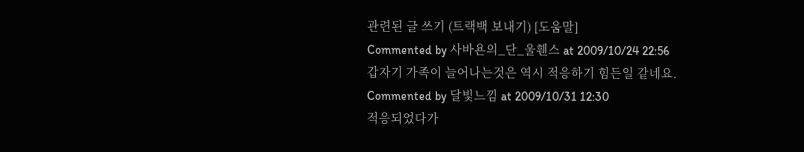관련된 글 쓰기 (트랙백 보내기) [도움말]
Commented by 사바욘의_단_울휀스 at 2009/10/24 22:56
갑자기 가족이 늘어나는것은 역시 적응하기 힘든일 같네요.
Commented by 달빛느낌 at 2009/10/31 12:30
적응되었다가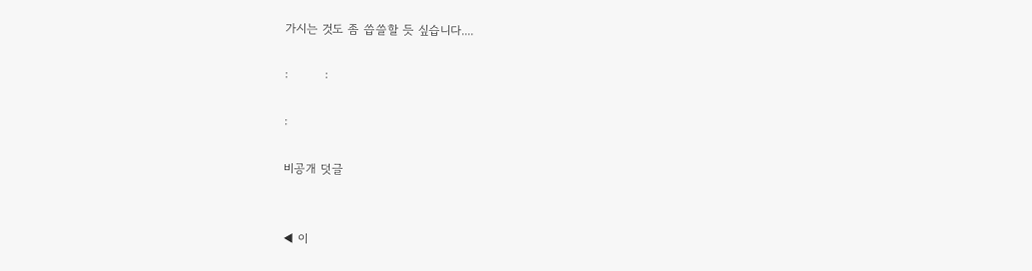가시는 것도 좀 씁쓸할 듯 싶습니다....

:         :

:

비공개 덧글


◀ 이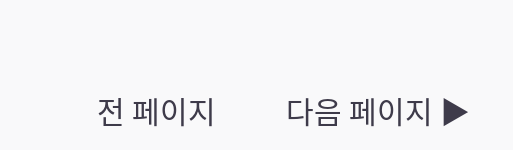전 페이지          다음 페이지 ▶